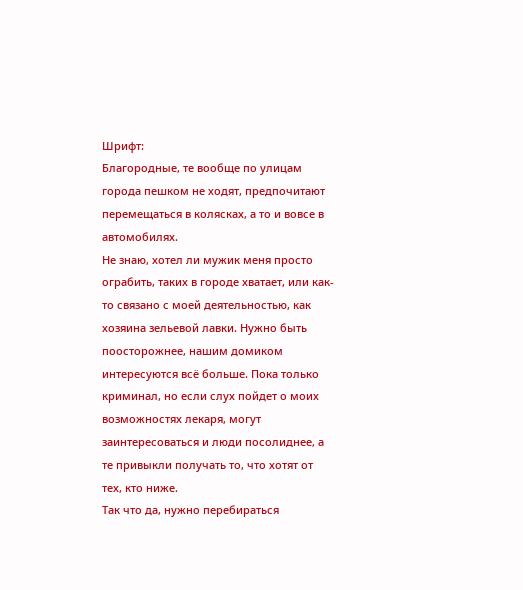Шрифт:
Благородные, те вообще по улицам города пешком не ходят, предпочитают перемещаться в колясках, а то и вовсе в автомобилях.
Не знаю, хотел ли мужик меня просто ограбить, таких в городе хватает, или как-то связано с моей деятельностью, как хозяина зельевой лавки. Нужно быть поосторожнее, нашим домиком интересуются всё больше. Пока только криминал, но если слух пойдет о моих возможностях лекаря, могут заинтересоваться и люди посолиднее, а те привыкли получать то, что хотят от тех, кто ниже.
Так что да, нужно перебираться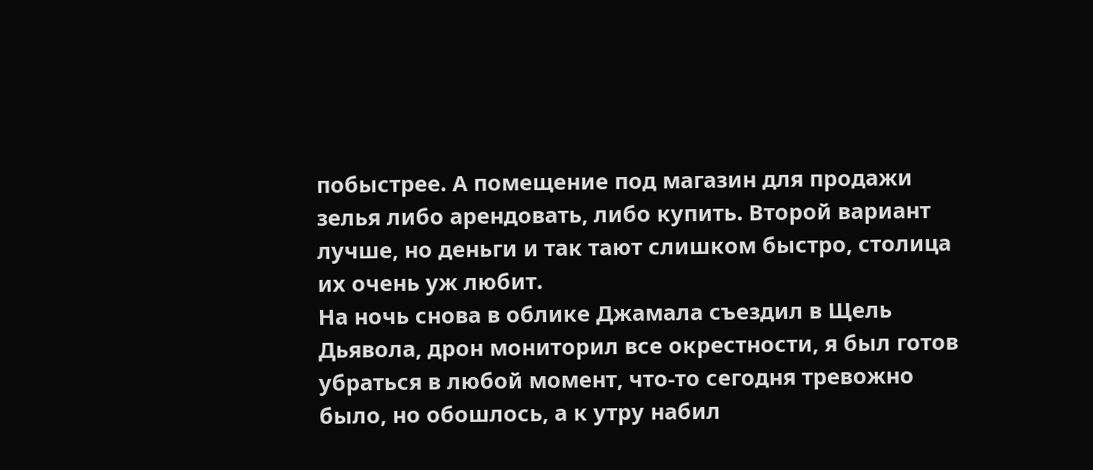побыстрее. А помещение под магазин для продажи зелья либо арендовать, либо купить. Второй вариант лучше, но деньги и так тают слишком быстро, столица их очень уж любит.
На ночь снова в облике Джамала съездил в Щель Дьявола, дрон мониторил все окрестности, я был готов убраться в любой момент, что-то сегодня тревожно было, но обошлось, а к утру набил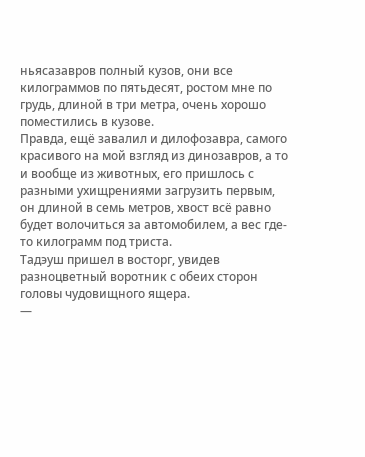ньясазавров полный кузов, они все килограммов по пятьдесят, ростом мне по грудь, длиной в три метра, очень хорошо поместились в кузове.
Правда, ещё завалил и дилофозавра, самого красивого на мой взгляд из динозавров, а то и вообще из животных, его пришлось с разными ухищрениями загрузить первым, он длиной в семь метров, хвост всё равно будет волочиться за автомобилем, а вес где-то килограмм под триста.
Тадэуш пришел в восторг, увидев разноцветный воротник с обеих сторон головы чудовищного ящера.
—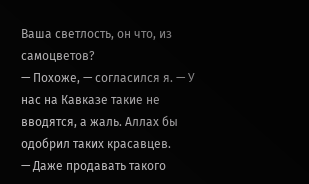Ваша светлость, он что, из самоцветов?
— Похоже, — согласился я. — У нас на Кавказе такие не вводятся, а жаль. Аллах бы одобрил таких красавцев.
— Даже продавать такого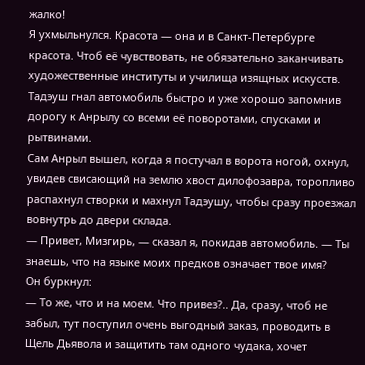жалко!
Я ухмыльнулся. Красота — она и в Санкт-Петербурге красота. Чтоб её чувствовать, не обязательно заканчивать художественные институты и училища изящных искусств.
Тадэуш гнал автомобиль быстро и уже хорошо запомнив дорогу к Анрылу со всеми её поворотами, спусками и рытвинами.
Сам Анрыл вышел, когда я постучал в ворота ногой, охнул, увидев свисающий на землю хвост дилофозавра, торопливо распахнул створки и махнул Тадэушу, чтобы сразу проезжал вовнутрь до двери склада.
— Привет, Мизгирь, — сказал я, покидав автомобиль. — Ты знаешь, что на языке моих предков означает твое имя?
Он буркнул:
— То же, что и на моем. Что привез?.. Да, сразу, чтоб не забыл, тут поступил очень выгодный заказ, проводить в Щель Дьявола и защитить там одного чудака, хочет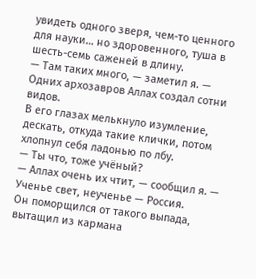увидеть одного зверя, чем-то ценного для науки… но здоровенного, туша в шесть-семь саженей в длину.
— Там таких много, — заметил я. — Одних архозавров Аллах создал сотни видов.
В его глазах мелькнуло изумление, дескать, откуда такие клички, потом хлопнул себя ладонью по лбу.
— Ты что, тоже учёный?
— Аллах очень их чтит, — сообщил я. — Ученье свет, неученье — Россия.
Он поморщился от такого выпада, вытащил из кармана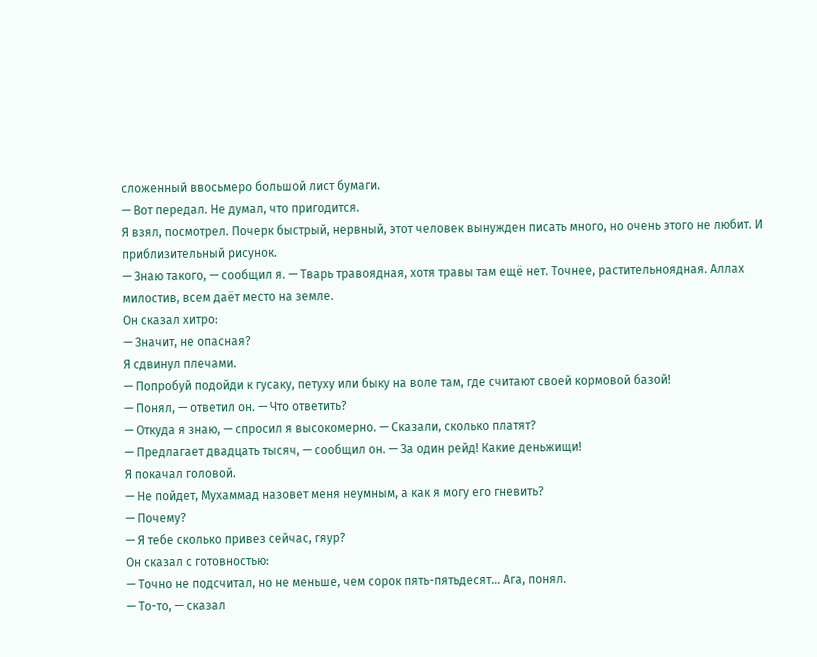сложенный ввосьмеро большой лист бумаги.
— Вот передал. Не думал, что пригодится.
Я взял, посмотрел. Почерк быстрый, нервный, этот человек вынужден писать много, но очень этого не любит. И приблизительный рисунок.
— Знаю такого, — сообщил я. — Тварь травоядная, хотя травы там ещё нет. Точнее, растительноядная. Аллах милостив, всем даёт место на земле.
Он сказал хитро:
— Значит, не опасная?
Я сдвинул плечами.
— Попробуй подойди к гусаку, петуху или быку на воле там, где считают своей кормовой базой!
— Понял, — ответил он. — Что ответить?
— Откуда я знаю, — спросил я высокомерно. — Сказали, сколько платят?
— Предлагает двадцать тысяч, — сообщил он. — За один рейд! Какие деньжищи!
Я покачал головой.
— Не пойдет, Мухаммад назовет меня неумным, а как я могу его гневить?
— Почему?
— Я тебе сколько привез сейчас, гяур?
Он сказал с готовностью:
— Точно не подсчитал, но не меньше, чем сорок пять-пятьдесят… Ага, понял.
— То-то, — сказал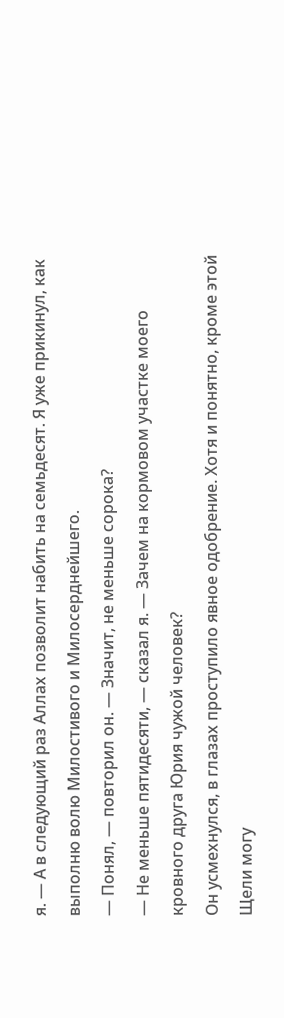я. — А в следующий раз Аллах позволит набить на семьдесят. Я уже прикинул, как выполню волю Милостивого и Милосерднейшего.
— Понял, — повторил он. — Значит, не меньше сорока?
— Не меньше пятидесяти, — сказал я. — Зачем на кормовом участке моего кровного друга Юрия чужой человек?
Он усмехнулся, в глазах проступило явное одобрение. Хотя и понятно, кроме этой Щели могу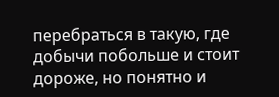перебраться в такую, где добычи побольше и стоит дороже, но понятно и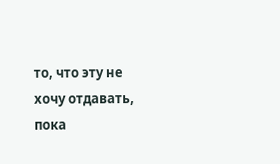то, что эту не хочу отдавать, пока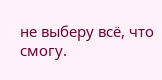не выберу всё, что смогу.